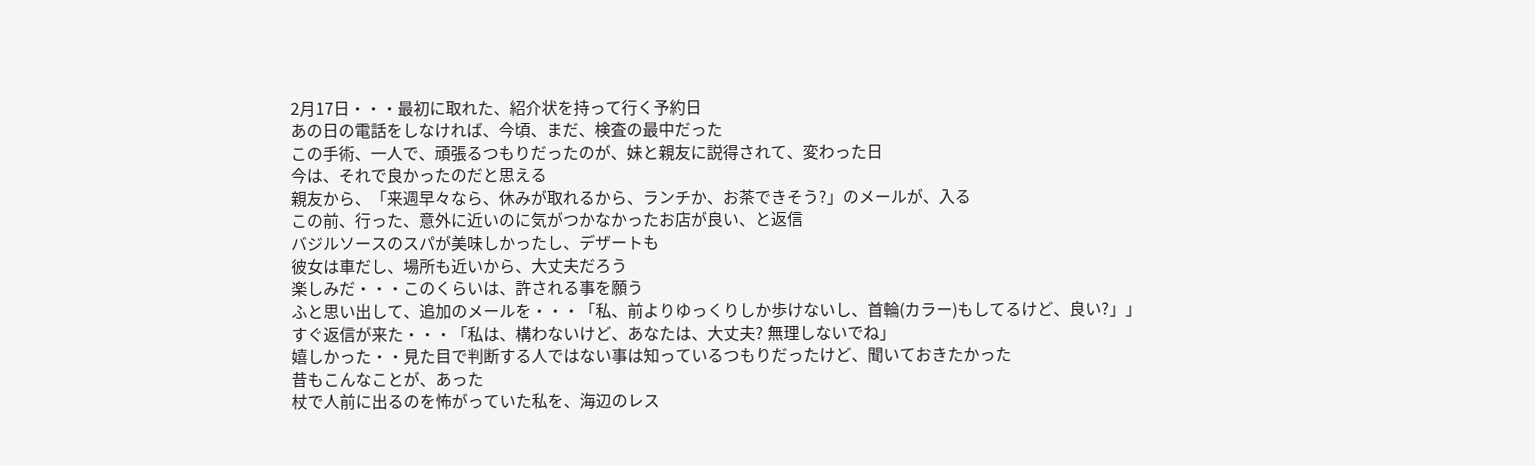2月17日・・・最初に取れた、紹介状を持って行く予約日
あの日の電話をしなければ、今頃、まだ、検査の最中だった
この手術、一人で、頑張るつもりだったのが、妹と親友に説得されて、変わった日
今は、それで良かったのだと思える
親友から、「来週早々なら、休みが取れるから、ランチか、お茶できそう?」のメールが、入る
この前、行った、意外に近いのに気がつかなかったお店が良い、と返信
バジルソースのスパが美味しかったし、デザートも
彼女は車だし、場所も近いから、大丈夫だろう
楽しみだ・・・このくらいは、許される事を願う
ふと思い出して、追加のメールを・・・「私、前よりゆっくりしか歩けないし、首輪(カラー)もしてるけど、良い?」」
すぐ返信が来た・・・「私は、構わないけど、あなたは、大丈夫? 無理しないでね」
嬉しかった・・見た目で判断する人ではない事は知っているつもりだったけど、聞いておきたかった
昔もこんなことが、あった
杖で人前に出るのを怖がっていた私を、海辺のレス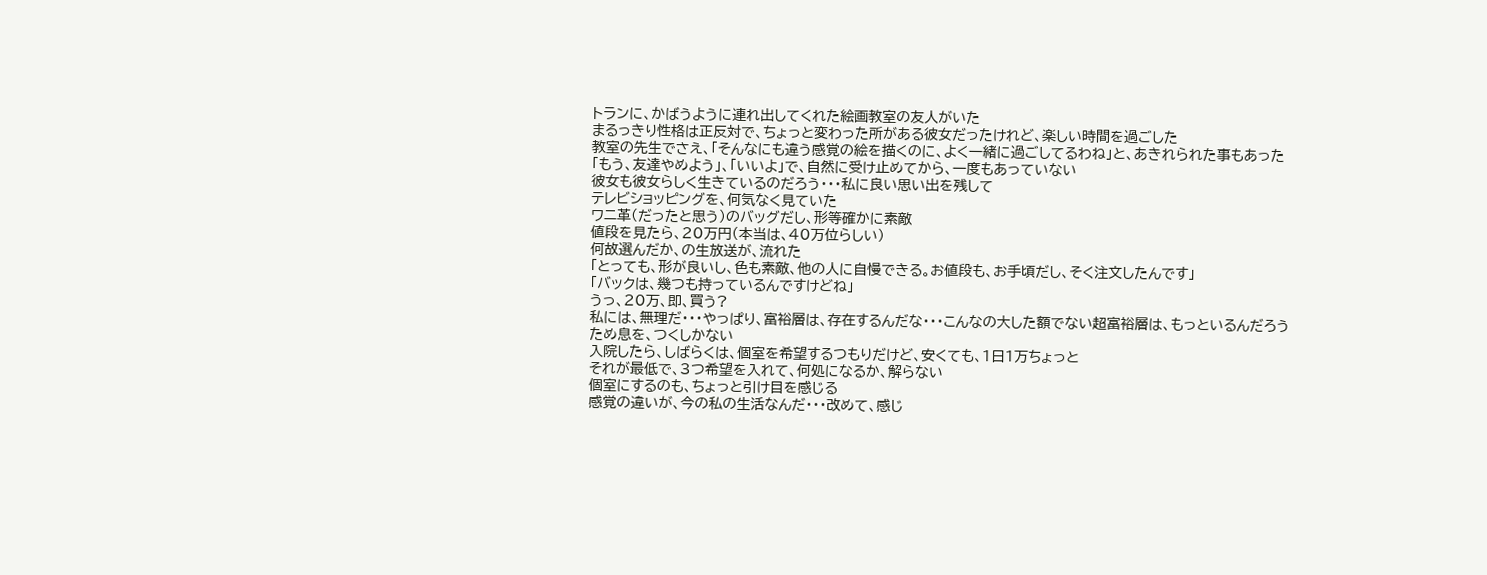トランに、かばうように連れ出してくれた絵画教室の友人がいた
まるっきり性格は正反対で、ちょっと変わった所がある彼女だったけれど、楽しい時間を過ごした
教室の先生でさえ、「そんなにも違う感覚の絵を描くのに、よく一緒に過ごしてるわね」と、あきれられた事もあった
「もう、友達やめよう」、「いいよ」で、自然に受け止めてから、一度もあっていない
彼女も彼女らしく生きているのだろう・・・私に良い思い出を残して
テレビショッピングを、何気なく見ていた
ワニ革(だったと思う)のバッグだし、形等確かに素敵
値段を見たら、20万円(本当は、40万位らしい)
何故選んだか、の生放送が、流れた
「とっても、形が良いし、色も素敵、他の人に自慢できる。お値段も、お手頃だし、そく注文したんです」
「バックは、幾つも持っているんですけどね」
うっ、20万、即、買う?
私には、無理だ・・・やっぱり、富裕層は、存在するんだな・・・こんなの大した額でない超富裕層は、もっといるんだろう
ため息を、つくしかない
入院したら、しばらくは、個室を希望するつもりだけど、安くても、1日1万ちょっと
それが最低で、3つ希望を入れて、何処になるか、解らない
個室にするのも、ちょっと引け目を感じる
感覚の違いが、今の私の生活なんだ・・・改めて、感じ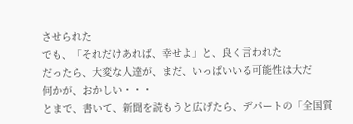させられた
でも、「それだけあれば、幸せよ」と、良く言われた
だったら、大変な人達が、まだ、いっぱいいる可能性は大だ
何かが、おかしい・・・
とまで、書いて、新聞を読もうと広げたら、デパートの「全国質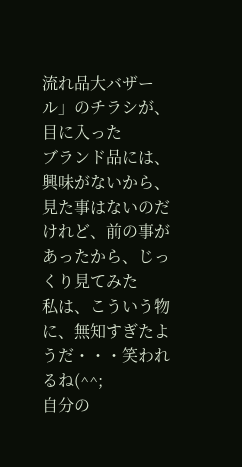流れ品大バザール」のチラシが、目に入った
ブランド品には、興味がないから、見た事はないのだけれど、前の事があったから、じっくり見てみた
私は、こういう物に、無知すぎたようだ・・・笑われるね(^^;
自分の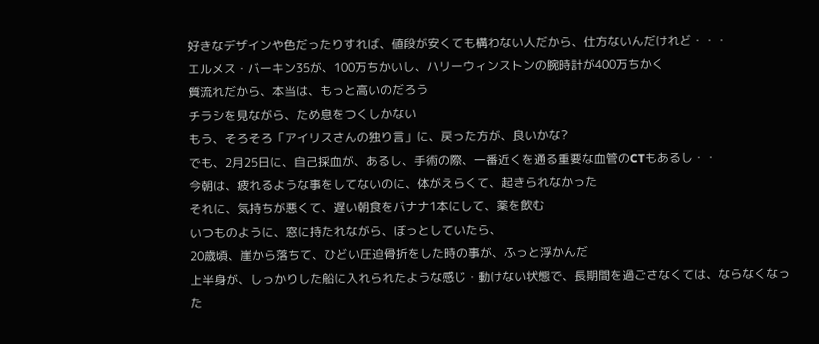好きなデザインや色だったりすれば、値段が安くても構わない人だから、仕方ないんだけれど・・・
エルメス・バーキン35が、100万ちかいし、ハリーウィンストンの腕時計が400万ちかく
質流れだから、本当は、もっと高いのだろう
チラシを見ながら、ため息をつくしかない
もう、そろそろ「アイリスさんの独り言」に、戻った方が、良いかな?
でも、2月25日に、自己採血が、あるし、手術の際、一番近くを通る重要な血管のCTもあるし・・
今朝は、疲れるような事をしてないのに、体がえらくて、起きられなかった
それに、気持ちが悪くて、遅い朝食をバナナ1本にして、薬を飲む
いつものように、窓に持たれながら、ぼっとしていたら、
20歳頃、崖から落ちて、ひどい圧迫骨折をした時の事が、ふっと浮かんだ
上半身が、しっかりした船に入れられたような感じ・動けない状態で、長期間を過ごさなくては、ならなくなった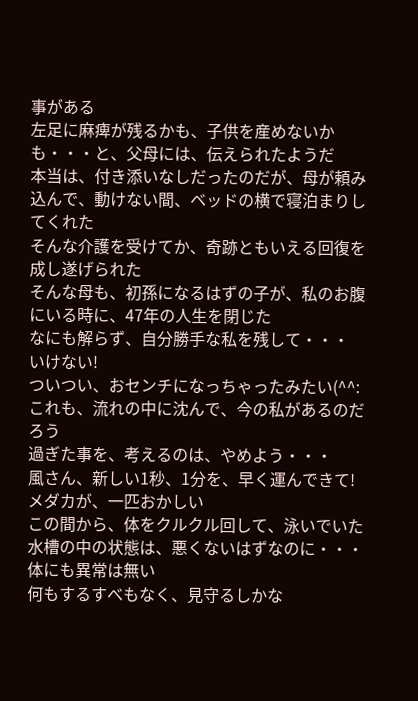事がある
左足に麻痺が残るかも、子供を産めないかも・・・と、父母には、伝えられたようだ
本当は、付き添いなしだったのだが、母が頼み込んで、動けない間、ベッドの横で寝泊まりしてくれた
そんな介護を受けてか、奇跡ともいえる回復を成し遂げられた
そんな母も、初孫になるはずの子が、私のお腹にいる時に、47年の人生を閉じた
なにも解らず、自分勝手な私を残して・・・
いけない!
ついつい、おセンチになっちゃったみたい(^^:
これも、流れの中に沈んで、今の私があるのだろう
過ぎた事を、考えるのは、やめよう・・・
風さん、新しい1秒、1分を、早く運んできて!
メダカが、一匹おかしい
この間から、体をクルクル回して、泳いでいた
水槽の中の状態は、悪くないはずなのに・・・
体にも異常は無い
何もするすべもなく、見守るしかな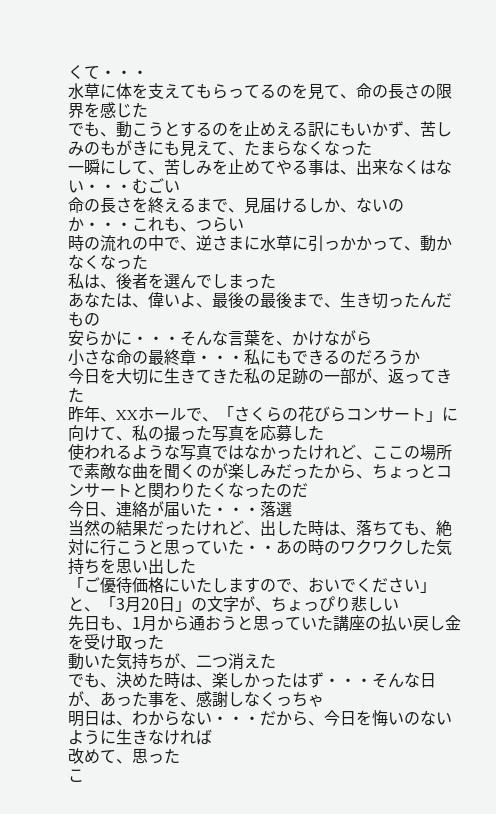くて・・・
水草に体を支えてもらってるのを見て、命の長さの限界を感じた
でも、動こうとするのを止めえる訳にもいかず、苦しみのもがきにも見えて、たまらなくなった
一瞬にして、苦しみを止めてやる事は、出来なくはない・・・むごい
命の長さを終えるまで、見届けるしか、ないのか・・・これも、つらい
時の流れの中で、逆さまに水草に引っかかって、動かなくなった
私は、後者を選んでしまった
あなたは、偉いよ、最後の最後まで、生き切ったんだもの
安らかに・・・そんな言葉を、かけながら
小さな命の最終章・・・私にもできるのだろうか
今日を大切に生きてきた私の足跡の一部が、返ってきた
昨年、XXホールで、「さくらの花びらコンサート」に向けて、私の撮った写真を応募した
使われるような写真ではなかったけれど、ここの場所で素敵な曲を聞くのが楽しみだったから、ちょっとコンサートと関わりたくなったのだ
今日、連絡が届いた・・・落選
当然の結果だったけれど、出した時は、落ちても、絶対に行こうと思っていた・・あの時のワクワクした気持ちを思い出した
「ご優待価格にいたしますので、おいでください」と、「3月20日」の文字が、ちょっぴり悲しい
先日も、1月から通おうと思っていた講座の払い戻し金を受け取った
動いた気持ちが、二つ消えた
でも、決めた時は、楽しかったはず・・・そんな日が、あった事を、感謝しなくっちゃ
明日は、わからない・・・だから、今日を悔いのないように生きなければ
改めて、思った
こ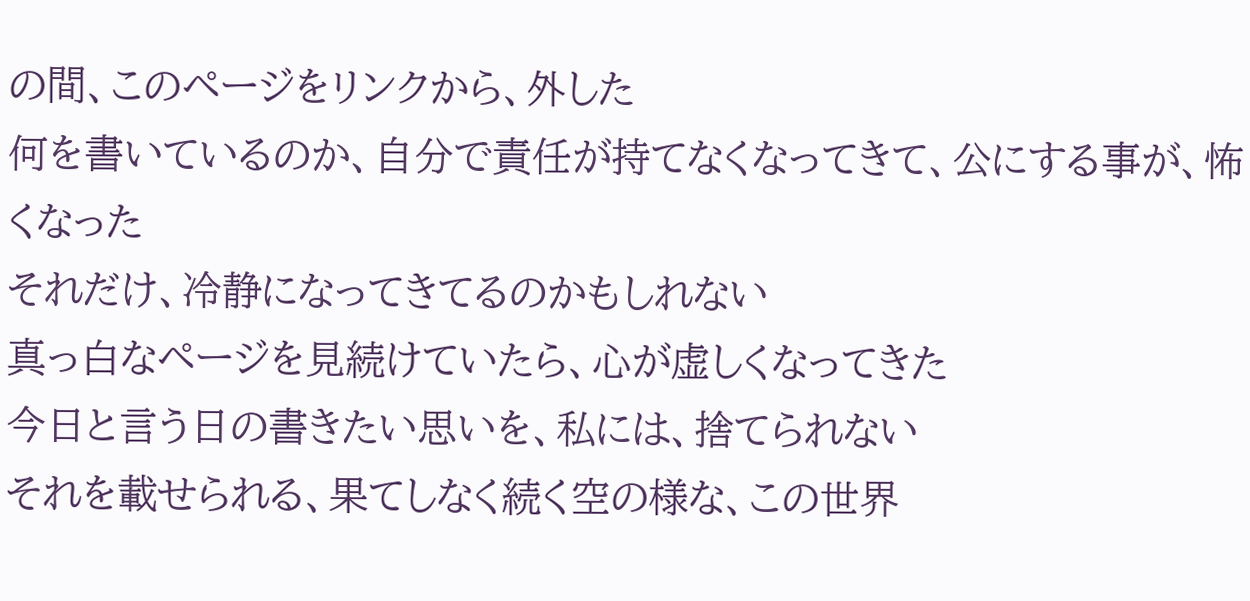の間、このページをリンクから、外した
何を書いているのか、自分で責任が持てなくなってきて、公にする事が、怖くなった
それだけ、冷静になってきてるのかもしれない
真っ白なページを見続けていたら、心が虚しくなってきた
今日と言う日の書きたい思いを、私には、捨てられない
それを載せられる、果てしなく続く空の様な、この世界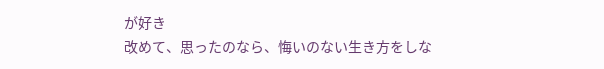が好き
改めて、思ったのなら、悔いのない生き方をしな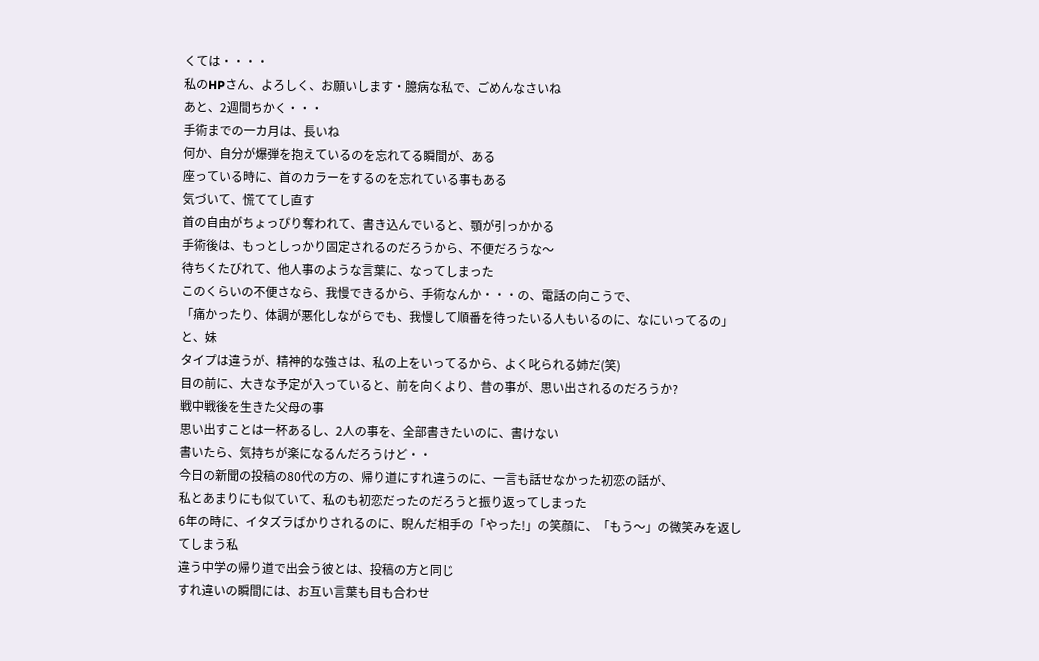くては・・・・
私のHPさん、よろしく、お願いします・臆病な私で、ごめんなさいね
あと、2週間ちかく・・・
手術までの一カ月は、長いね
何か、自分が爆弾を抱えているのを忘れてる瞬間が、ある
座っている時に、首のカラーをするのを忘れている事もある
気づいて、慌ててし直す
首の自由がちょっぴり奪われて、書き込んでいると、顎が引っかかる
手術後は、もっとしっかり固定されるのだろうから、不便だろうな〜
待ちくたびれて、他人事のような言葉に、なってしまった
このくらいの不便さなら、我慢できるから、手術なんか・・・の、電話の向こうで、
「痛かったり、体調が悪化しながらでも、我慢して順番を待ったいる人もいるのに、なにいってるの」と、妹
タイプは違うが、精神的な強さは、私の上をいってるから、よく叱られる姉だ(笑)
目の前に、大きな予定が入っていると、前を向くより、昔の事が、思い出されるのだろうか?
戦中戦後を生きた父母の事
思い出すことは一杯あるし、2人の事を、全部書きたいのに、書けない
書いたら、気持ちが楽になるんだろうけど・・
今日の新聞の投稿の80代の方の、帰り道にすれ違うのに、一言も話せなかった初恋の話が、
私とあまりにも似ていて、私のも初恋だったのだろうと振り返ってしまった
6年の時に、イタズラばかりされるのに、睨んだ相手の「やった!」の笑顔に、「もう〜」の微笑みを返してしまう私
違う中学の帰り道で出会う彼とは、投稿の方と同じ
すれ違いの瞬間には、お互い言葉も目も合わせ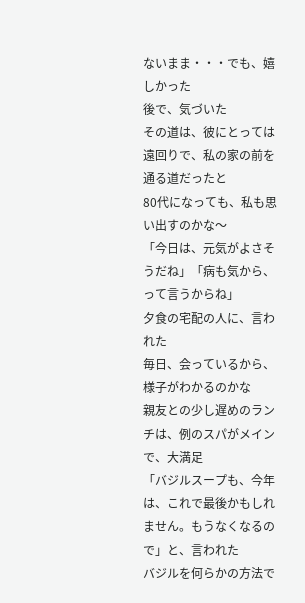ないまま・・・でも、嬉しかった
後で、気づいた
その道は、彼にとっては遠回りで、私の家の前を通る道だったと
80代になっても、私も思い出すのかな〜
「今日は、元気がよさそうだね」「病も気から、って言うからね」
夕食の宅配の人に、言われた
毎日、会っているから、様子がわかるのかな
親友との少し遅めのランチは、例のスパがメインで、大満足
「バジルスープも、今年は、これで最後かもしれません。もうなくなるので」と、言われた
バジルを何らかの方法で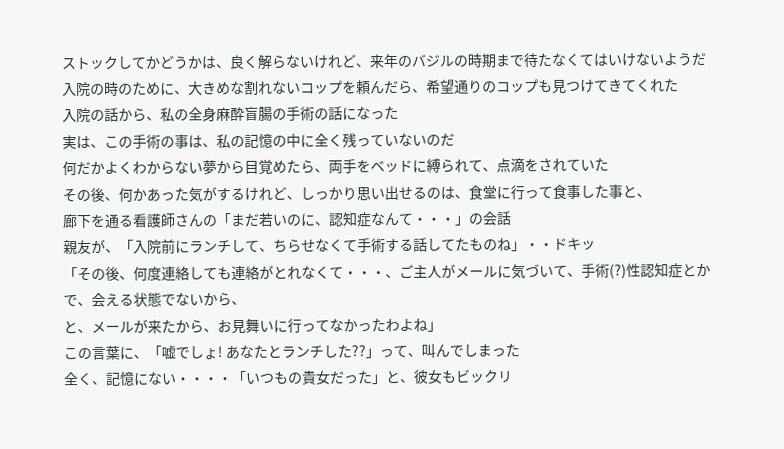ストックしてかどうかは、良く解らないけれど、来年のバジルの時期まで待たなくてはいけないようだ
入院の時のために、大きめな割れないコップを頼んだら、希望通りのコップも見つけてきてくれた
入院の話から、私の全身麻酔盲腸の手術の話になった
実は、この手術の事は、私の記憶の中に全く残っていないのだ
何だかよくわからない夢から目覚めたら、両手をベッドに縛られて、点滴をされていた
その後、何かあった気がするけれど、しっかり思い出せるのは、食堂に行って食事した事と、
廊下を通る看護師さんの「まだ若いのに、認知症なんて・・・」の会話
親友が、「入院前にランチして、ちらせなくて手術する話してたものね」・・ドキッ
「その後、何度連絡しても連絡がとれなくて・・・、ご主人がメールに気づいて、手術(?)性認知症とかで、会える状態でないから、
と、メールが来たから、お見舞いに行ってなかったわよね」
この言葉に、「嘘でしょ! あなたとランチした??」って、叫んでしまった
全く、記憶にない・・・・「いつもの貴女だった」と、彼女もビックリ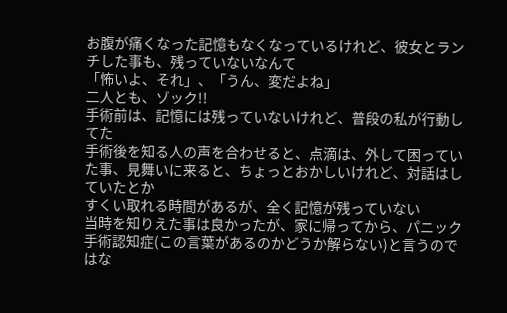お腹が痛くなった記憶もなくなっているけれど、彼女とランチした事も、残っていないなんて
「怖いよ、それ」、「うん、変だよね」
二人とも、ゾック!!
手術前は、記憶には残っていないけれど、普段の私が行動してた
手術後を知る人の声を合わせると、点滴は、外して困っていた事、見舞いに来ると、ちょっとおかしいけれど、対話はしていたとか
すくい取れる時間があるが、全く記憶が残っていない
当時を知りえた事は良かったが、家に帰ってから、パニック
手術認知症(この言葉があるのかどうか解らない)と言うのではな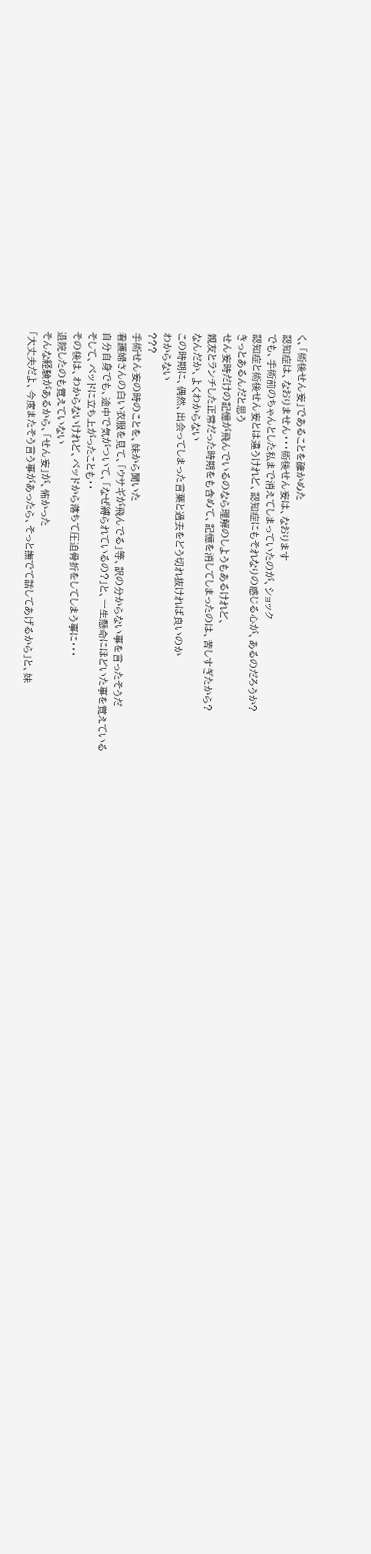く、「術後せん妄」であることを確かめた
認知症は、なおりません・・・術後せん妄は、なおります
でも、手術前のちゃんとした私まで消えてしまっていたのが、ショック
認知症と術後せん妄とは違うけれど、認知症にもそれなりの感じる心が、あるのだろうか?
きっとあるんだと思う
せん妄時だけの記憶が飛んでいるのなら理解のしようもあるけれど、
親友とランチした正常だった時期をも含めて、記憶を消してしまったのは、苦しすぎたから?
なんだか、よくわからない
この時期に、偶然、出会ってしまった言葉と過去をどう切れ抜ければ良いのか
わからない
???
手術せん妄の時のことを、妹から聞いた
看護婦さんの白い衣服を見て、「ウサギが飛んでる」等、訳の分からない事を言ったそうだ
自分自身でも、途中で気がついて、「なぜ縛られているの?」と、一生懸命にほどいた事を覚えている
そして、ベッドに立ち上がったことも・・
その後は、わからないけれど、ベッドから落ちて圧迫骨折をしてしまう事に・・・
退院したのも覚えていない
そんな経験があるから、「せん妄」が、怖かった
「大丈夫だよ、今度またそう言う事があったら、そっと撫でて話してあげるから」と、妹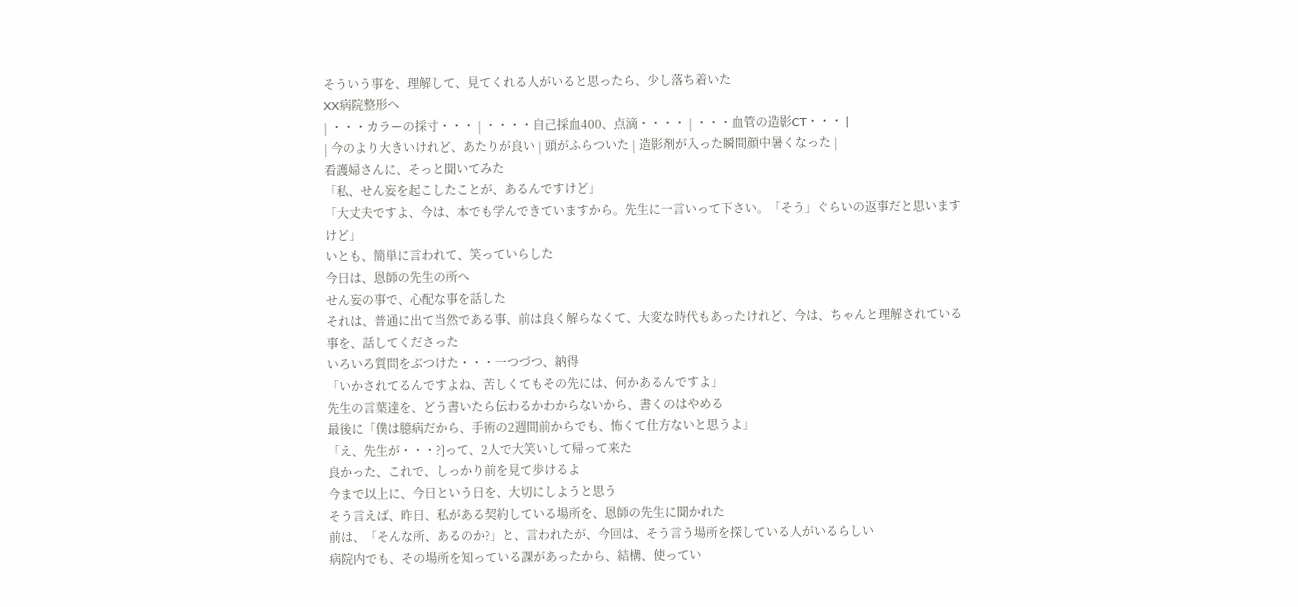そういう事を、理解して、見てくれる人がいると思ったら、少し落ち着いた
XX病院整形へ
| ・・・カラーの採寸・・・ | ・・・・自己採血400、点滴・・・・ | ・・・血管の造影CT・・・ |
| 今のより大きいけれど、あたりが良い | 頭がふらついた | 造影剤が入った瞬間顔中暑くなった |
看護婦さんに、そっと聞いてみた
「私、せん妄を起こしたことが、あるんですけど」
「大丈夫ですよ、今は、本でも学んできていますから。先生に一言いって下さい。「そう」ぐらいの返事だと思いますけど」
いとも、簡単に言われて、笑っていらした
今日は、恩師の先生の所へ
せん妄の事で、心配な事を話した
それは、普通に出て当然である事、前は良く解らなくて、大変な時代もあったけれど、今は、ちゃんと理解されている事を、話してくださった
いろいろ質問をぶつけた・・・一つづつ、納得
「いかされてるんですよね、苦しくてもその先には、何かあるんですよ」
先生の言葉達を、どう書いたら伝わるかわからないから、書くのはやめる
最後に「僕は臆病だから、手術の2週間前からでも、怖くて仕方ないと思うよ」
「え、先生が・・・?]って、2人で大笑いして帰って来た
良かった、これで、しっかり前を見て歩けるよ
今まで以上に、今日という日を、大切にしようと思う
そう言えば、昨日、私がある契約している場所を、恩師の先生に聞かれた
前は、「そんな所、あるのか?」と、言われたが、今回は、そう言う場所を探している人がいるらしい
病院内でも、その場所を知っている課があったから、結構、使ってい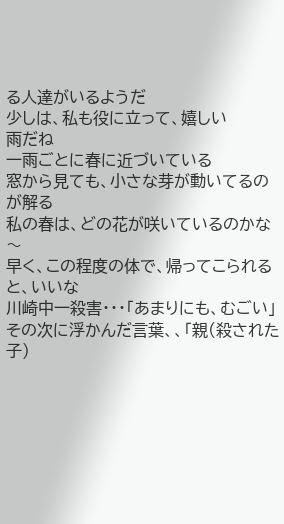る人達がいるようだ
少しは、私も役に立って、嬉しい
雨だね
一雨ごとに春に近づいている
窓から見ても、小さな芽が動いてるのが解る
私の春は、どの花が咲いているのかな〜
早く、この程度の体で、帰ってこられると、いいな
川崎中一殺害・・・「あまりにも、むごい」
その次に浮かんだ言葉、、「親(殺された子)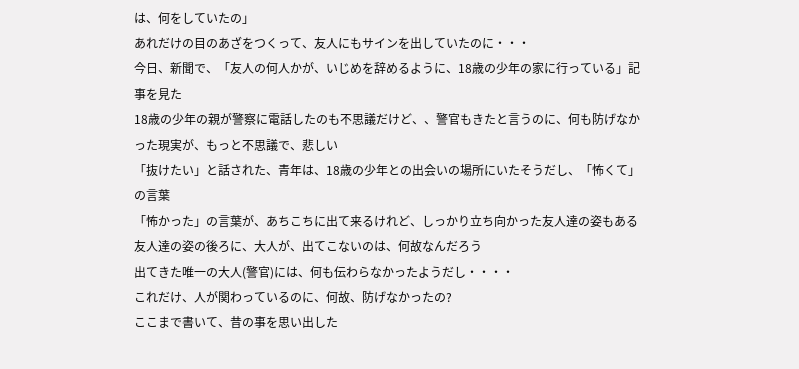は、何をしていたの」
あれだけの目のあざをつくって、友人にもサインを出していたのに・・・
今日、新聞で、「友人の何人かが、いじめを辞めるように、18歳の少年の家に行っている」記事を見た
18歳の少年の親が警察に電話したのも不思議だけど、、警官もきたと言うのに、何も防げなかった現実が、もっと不思議で、悲しい
「抜けたい」と話された、青年は、18歳の少年との出会いの場所にいたそうだし、「怖くて」の言葉
「怖かった」の言葉が、あちこちに出て来るけれど、しっかり立ち向かった友人達の姿もある
友人達の姿の後ろに、大人が、出てこないのは、何故なんだろう
出てきた唯一の大人(警官)には、何も伝わらなかったようだし・・・・
これだけ、人が関わっているのに、何故、防げなかったの?
ここまで書いて、昔の事を思い出した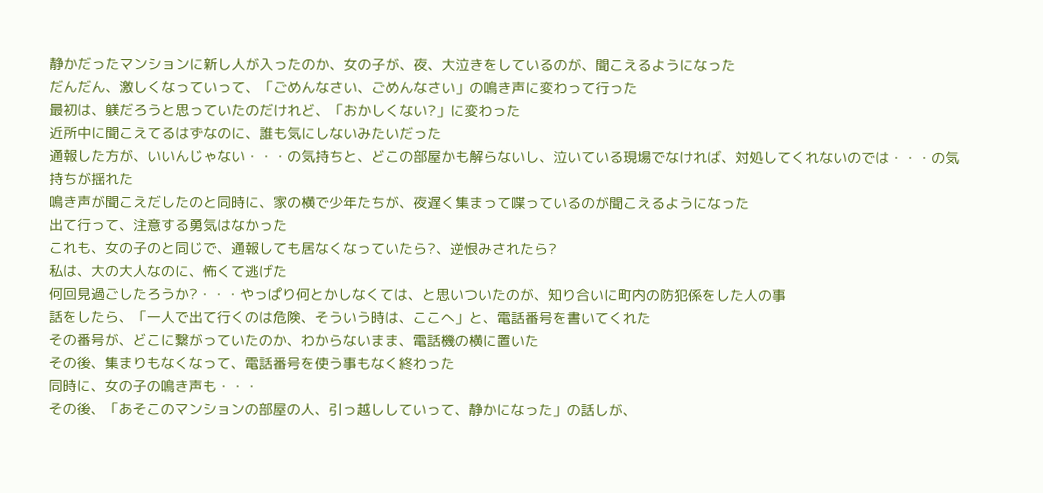静かだったマンションに新し人が入ったのか、女の子が、夜、大泣きをしているのが、聞こえるようになった
だんだん、激しくなっていって、「ごめんなさい、ごめんなさい」の鳴き声に変わって行った
最初は、躾だろうと思っていたのだけれど、「おかしくない?」に変わった
近所中に聞こえてるはずなのに、誰も気にしないみたいだった
通報した方が、いいんじゃない・・・の気持ちと、どこの部屋かも解らないし、泣いている現場でなければ、対処してくれないのでは・・・の気持ちが揺れた
鳴き声が聞こえだしたのと同時に、家の横で少年たちが、夜遅く集まって喋っているのが聞こえるようになった
出て行って、注意する勇気はなかった
これも、女の子のと同じで、通報しても居なくなっていたら?、逆恨みされたら?
私は、大の大人なのに、怖くて逃げた
何回見過ごしたろうか?・・・やっぱり何とかしなくては、と思いついたのが、知り合いに町内の防犯係をした人の事
話をしたら、「一人で出て行くのは危険、そういう時は、ここへ」と、電話番号を書いてくれた
その番号が、どこに繋がっていたのか、わからないまま、電話機の横に置いた
その後、集まりもなくなって、電話番号を使う事もなく終わった
同時に、女の子の鳴き声も・・・
その後、「あそこのマンションの部屋の人、引っ越ししていって、静かになった」の話しが、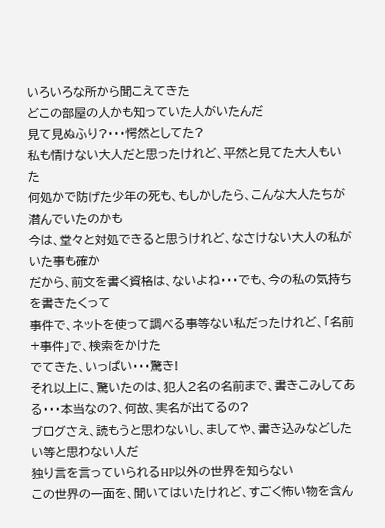いろいろな所から聞こえてきた
どこの部屋の人かも知っていた人がいたんだ
見て見ぬふり?・・・愕然としてた?
私も情けない大人だと思ったけれど、平然と見てた大人もいた
何処かで防げた少年の死も、もしかしたら、こんな大人たちが潜んでいたのかも
今は、堂々と対処できると思うけれど、なさけない大人の私がいた事も確か
だから、前文を書く資格は、ないよね・・・でも、今の私の気持ちを書きたくって
事件で、ネットを使って調べる事等ない私だったけれど、「名前+事件」で、検索をかけた
でてきた、いっぱい・・・驚き!
それ以上に、驚いたのは、犯人2名の名前まで、書きこみしてある・・・本当なの?、何故、実名が出てるの?
ブログさえ、読もうと思わないし、ましてや、書き込みなどしたい等と思わない人だ
独り言を言っていられるHP以外の世界を知らない
この世界の一面を、聞いてはいたけれど、すごく怖い物を含ん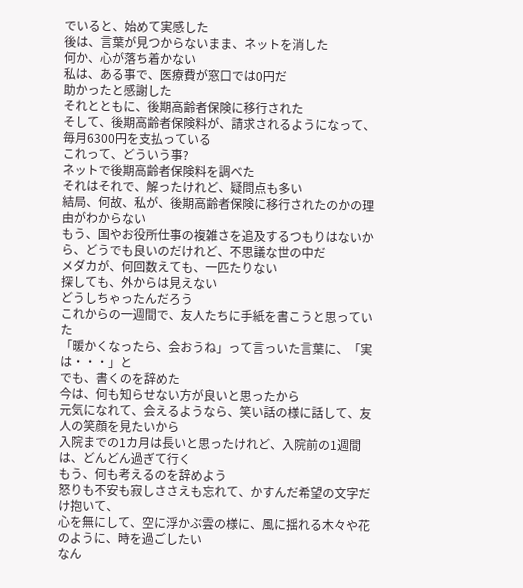でいると、始めて実感した
後は、言葉が見つからないまま、ネットを消した
何か、心が落ち着かない
私は、ある事で、医療費が窓口では0円だ
助かったと感謝した
それとともに、後期高齢者保険に移行された
そして、後期高齢者保険料が、請求されるようになって、毎月6300円を支払っている
これって、どういう事?
ネットで後期高齢者保険料を調べた
それはそれで、解ったけれど、疑問点も多い
結局、何故、私が、後期高齢者保険に移行されたのかの理由がわからない
もう、国やお役所仕事の複雑さを追及するつもりはないから、どうでも良いのだけれど、不思議な世の中だ
メダカが、何回数えても、一匹たりない
探しても、外からは見えない
どうしちゃったんだろう
これからの一週間で、友人たちに手紙を書こうと思っていた
「暖かくなったら、会おうね」って言っいた言葉に、「実は・・・」と
でも、書くのを辞めた
今は、何も知らせない方が良いと思ったから
元気になれて、会えるようなら、笑い話の様に話して、友人の笑顔を見たいから
入院までの1カ月は長いと思ったけれど、入院前の1週間は、どんどん過ぎて行く
もう、何も考えるのを辞めよう
怒りも不安も寂しささえも忘れて、かすんだ希望の文字だけ抱いて、
心を無にして、空に浮かぶ雲の様に、風に揺れる木々や花のように、時を過ごしたい
なん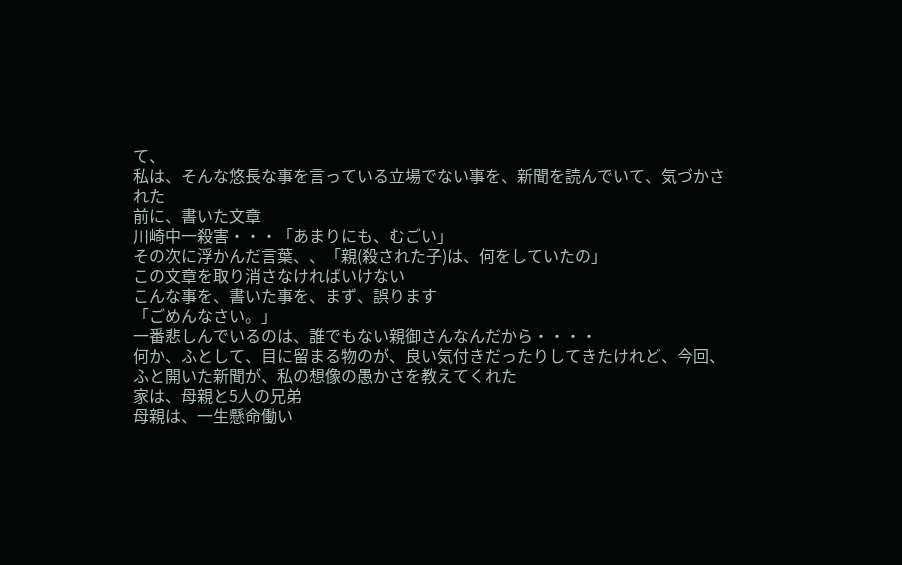て、
私は、そんな悠長な事を言っている立場でない事を、新聞を読んでいて、気づかされた
前に、書いた文章
川崎中一殺害・・・「あまりにも、むごい」
その次に浮かんだ言葉、、「親(殺された子)は、何をしていたの」
この文章を取り消さなければいけない
こんな事を、書いた事を、まず、誤ります
「ごめんなさい。」
一番悲しんでいるのは、誰でもない親御さんなんだから・・・・
何か、ふとして、目に留まる物のが、良い気付きだったりしてきたけれど、今回、ふと開いた新聞が、私の想像の愚かさを教えてくれた
家は、母親と5人の兄弟
母親は、一生懸命働い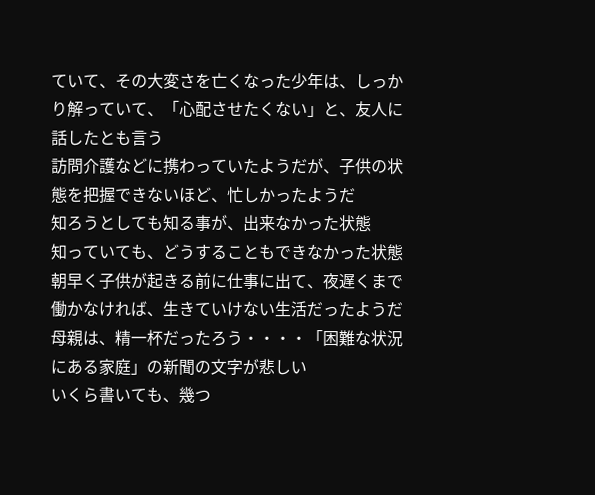ていて、その大変さを亡くなった少年は、しっかり解っていて、「心配させたくない」と、友人に話したとも言う
訪問介護などに携わっていたようだが、子供の状態を把握できないほど、忙しかったようだ
知ろうとしても知る事が、出来なかった状態
知っていても、どうすることもできなかった状態
朝早く子供が起きる前に仕事に出て、夜遅くまで働かなければ、生きていけない生活だったようだ
母親は、精一杯だったろう・・・・「困難な状況にある家庭」の新聞の文字が悲しい
いくら書いても、幾つ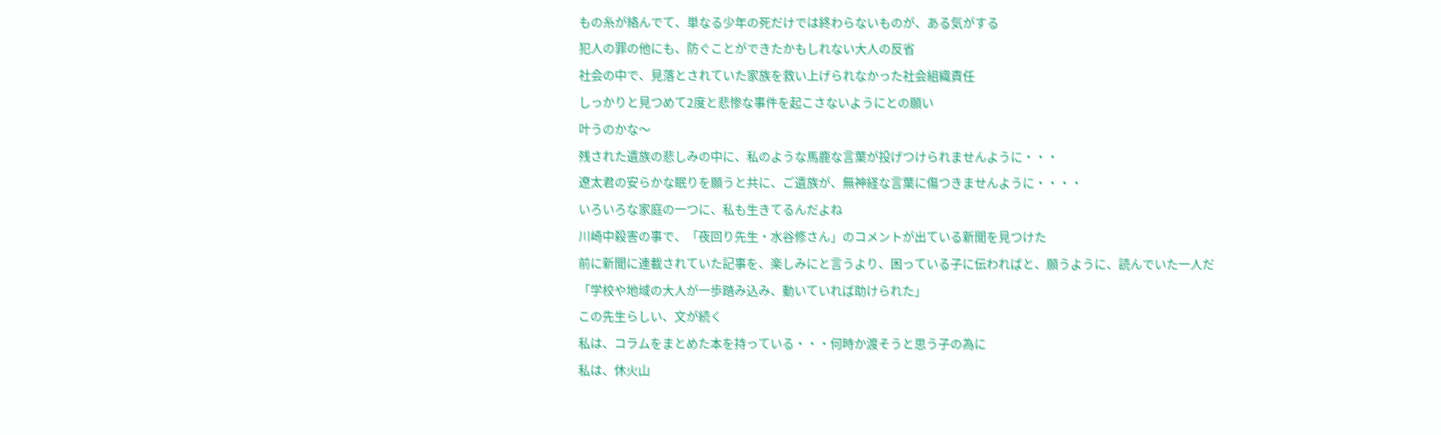もの糸が絡んでて、単なる少年の死だけでは終わらないものが、ある気がする
犯人の罪の他にも、防ぐことができたかもしれない大人の反省
社会の中で、見落とされていた家族を救い上げられなかった社会組織責任
しっかりと見つめて2度と悲惨な事件を起こさないようにとの願い
叶うのかな〜
残された遺族の悲しみの中に、私のような馬鹿な言葉が投げつけられませんように・・・
遼太君の安らかな眠りを願うと共に、ご遺族が、無神経な言葉に傷つきませんように・・・・
いろいろな家庭の一つに、私も生きてるんだよね
川崎中殺害の事で、「夜回り先生・水谷修さん」のコメントが出ている新聞を見つけた
前に新聞に連載されていた記事を、楽しみにと言うより、困っている子に伝わればと、願うように、読んでいた一人だ
「学校や地域の大人が一歩踏み込み、動いていれば助けられた」
この先生らしい、文が続く
私は、コラムをまとめた本を持っている・・・何時か渡そうと思う子の為に
私は、休火山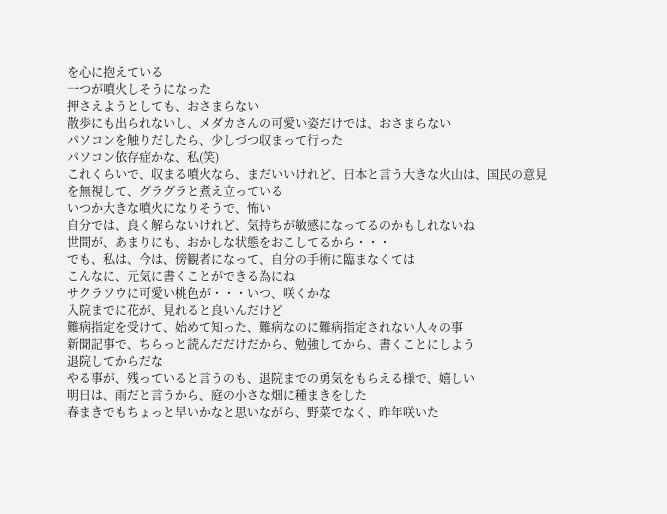を心に抱えている
一つが噴火しそうになった
押さえようとしても、おさまらない
散歩にも出られないし、メダカさんの可愛い姿だけでは、おさまらない
パソコンを触りだしたら、少しづつ収まって行った
パソコン依存症かな、私(笑)
これくらいで、収まる噴火なら、まだいいけれど、日本と言う大きな火山は、国民の意見を無視して、グラグラと煮え立っている
いつか大きな噴火になりそうで、怖い
自分では、良く解らないけれど、気持ちが敏感になってるのかもしれないね
世間が、あまりにも、おかしな状態をおこしてるから・・・
でも、私は、今は、傍観者になって、自分の手術に臨まなくては
こんなに、元気に書くことができる為にね
サクラソウに可愛い桃色が・・・いつ、咲くかな
入院までに花が、見れると良いんだけど
難病指定を受けて、始めて知った、難病なのに難病指定されない人々の事
新聞記事で、ちらっと読んだだけだから、勉強してから、書くことにしよう
退院してからだな
やる事が、残っていると言うのも、退院までの勇気をもらえる様で、嬉しい
明日は、雨だと言うから、庭の小さな畑に種まきをした
春まきでもちょっと早いかなと思いながら、野菜でなく、昨年咲いた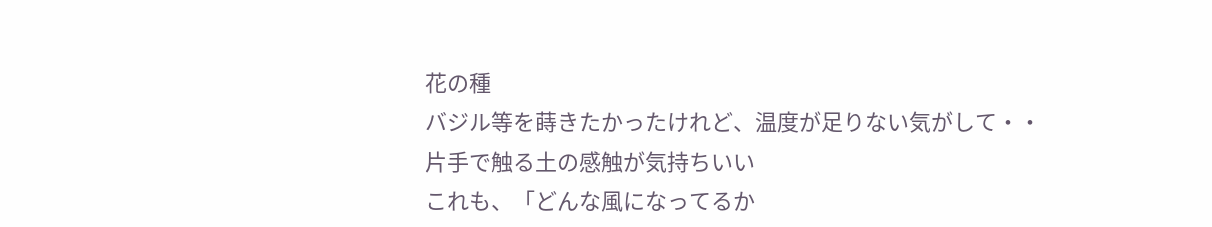花の種
バジル等を蒔きたかったけれど、温度が足りない気がして・・
片手で触る土の感触が気持ちいい
これも、「どんな風になってるか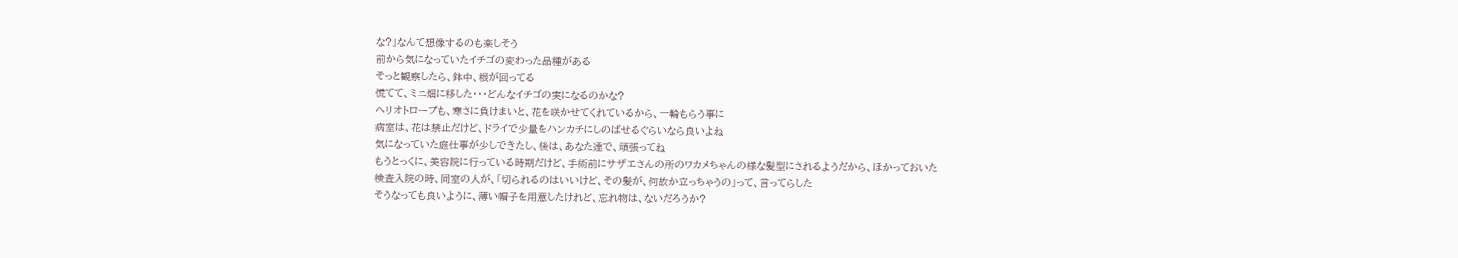な?」なんて想像するのも楽しそう
前から気になっていたイチゴの変わった品種がある
そっと観察したら、鉢中、根が回ってる
慌てて、ミニ畑に移した・・・どんなイチゴの実になるのかな?
ヘリオトロープも、寒さに負けまいと、花を咲かせてくれているから、一輪もらう事に
病室は、花は禁止だけど、ドライで少量をハンカチにしのばせるぐらいなら良いよね
気になっていた庭仕事が少しできたし、後は、あなた達で、頑張ってね
もうとっくに、美容院に行っている時期だけど、手術前にサザエさんの所のワカメちゃんの様な髪型にされるようだから、ほかっておいた
検査入院の時、同室の人が、「切られるのはいいけど、その髪が、何故か立っちゃうの」って、言ってらした
そうなっても良いように、薄い帽子を用意したけれど、忘れ物は、ないだろうか?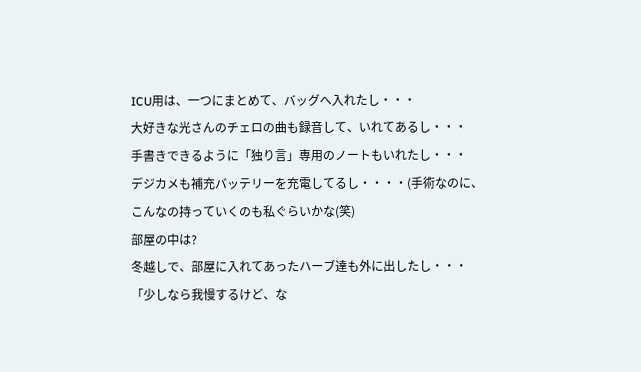ICU用は、一つにまとめて、バッグへ入れたし・・・
大好きな光さんのチェロの曲も録音して、いれてあるし・・・
手書きできるように「独り言」専用のノートもいれたし・・・
デジカメも補充バッテリーを充電してるし・・・・(手術なのに、こんなの持っていくのも私ぐらいかな(笑)
部屋の中は?
冬越しで、部屋に入れてあったハーブ達も外に出したし・・・
「少しなら我慢するけど、な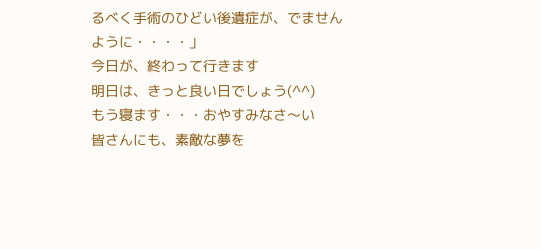るべく手術のひどい後遺症が、でませんように・・・・」
今日が、終わって行きます
明日は、きっと良い日でしょう(^^)
もう寝ます・・・おやすみなさ〜い
皆さんにも、素敵な夢を